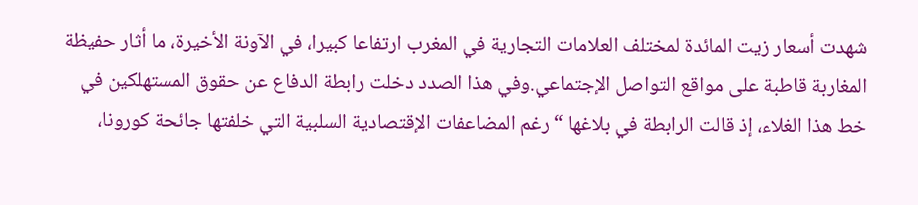شهدت أسعار زيت المائدة لمختلف العلامات التجارية في المغرب ارتفاعا كبيرا، في الآونة الأخيرة، ما أثار حفيظة المغاربة قاطبة على مواقع التواصل الإجتماعي.وفي هذا الصدد دخلت رابطة الدفاع عن حقوق المستهلكين في خط هذا الغلاء، إذ قالت الرابطة في بلاغها “رغم المضاعفات الإقتصادية السلبية التي خلفتها جائحة كورونا،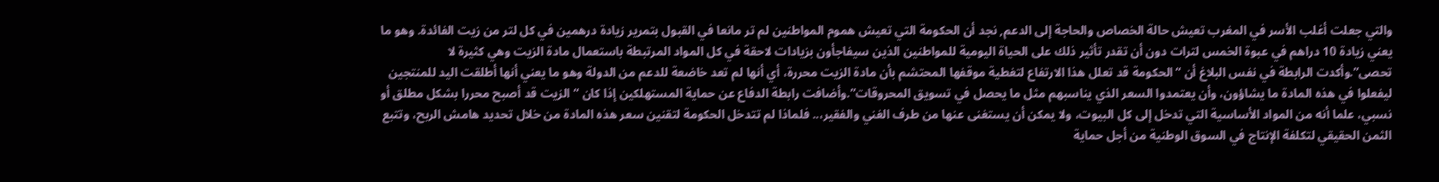والتي جعلت أغلب الأسر في المغرب تعيش حالة الخصاص والحاجة إلى الدعم, نجد أن الحكومة التي تعيش هموم المواطنين لم تر مانعا في القبول بتمرير زيادة درهمين في كل لتر من زيت الفائدة. وهو ما يعني زيادة 10 دراهم في عبوة الخمس لترات دون أن تقدر تأثير ذلك على الحياة اليومية للمواطنين الذين سيفاجأون بزيادات لاحقة في كل المواد المرتبطة باستعمال مادة الزيت وهي كثيرة لا تحصى”.وأكدت الرابطة في نفس البلاغ أن “الحكومة قد تعلل هذا الارتفاع لتغطية موقفها المحتشم بأن مادة الزيت محررة، أي أنها لم تعد خاضعة للدعم من الدولة وهو ما يعني أنها أطلقت اليد للمنتجين ليفعلوا في هذه المادة ما يشاؤون، وأن يعتمدوا السعر الذي يناسبهم مثل ما يحصل في تسويق المحروقات”.وأضافت رابطة الدفاع عن حماية المستهلكين إذا كان “الزيت قد أصبح محررا بشكل مطلق أو نسبي، علما أنه من المواد الأساسية التي تدخل إلى كل البيوت، ولا يمكن أن يستغنى عنها من طرف الغني والفقير،.. فلماذا لم تتدخل الحكومة لتقنين سعر هذه المادة من خلال تحديد هامش الربح، وتتبع الثمن الحقيقي لتكلفة الإنتاج في السوق الوطنية من أجل حماية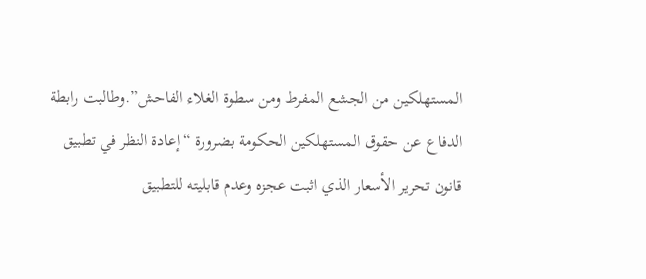المستهلكين من الجشع المفرط ومن سطوة الغلاء الفاحش”.وطالبت رابطة الدفاع عن حقوق المستهلكين الحكومة بضرورة “إعادة النظر في تطبيق قانون تحرير الأسعار الذي اثبت عجزه وعدم قابليته للتطبيق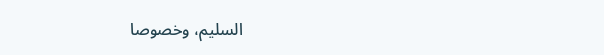السليم، وخصوصا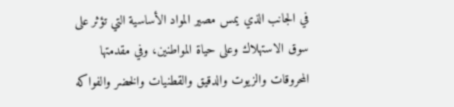في الجانب الذي يمس مصير المواد الأساسية التي تؤثر على سوق الاستهلاك وعلى حياة المواطنين، وفي مقدمتها المحروقات والزيوت والدقيق والقطنيات والخضر والفواكه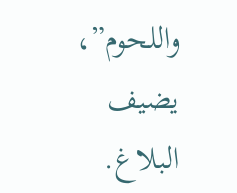واللحوم”، يضيف البلاغ.